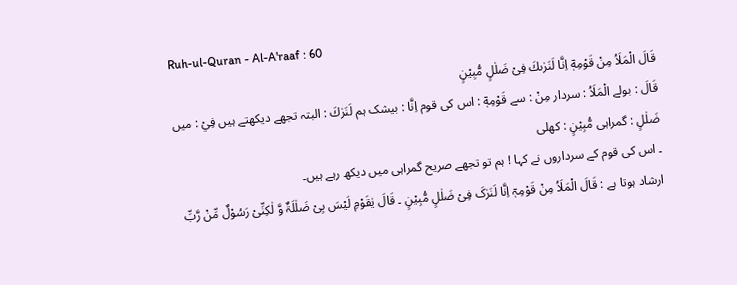Ruh-ul-Quran - Al-A'raaf : 60
قَالَ الْمَلَاُ مِنْ قَوْمِهٖۤ اِنَّا لَنَرٰىكَ فِیْ ضَلٰلٍ مُّبِیْنٍ
قَالَ : بولے الْمَلَاُ : سردار مِنْ : سے قَوْمِهٖٓ : اس کی قوم اِنَّا : بیشک ہم لَنَرٰكَ : البتہ تجھے دیکھتے ہیں فِيْ : میں ضَلٰلٍ : گمراہی مُّبِيْنٍ : کھلی
۔ اس کی قوم کے سرداروں نے کہا ! ہم تو تجھے صریح گمراہی میں دیکھ رہے ہیں۔
ارشاد ہوتا ہے : قَالَ الْمَلَاُ مِنْ قَوْمِہٖٓ اِنَّا لَنَرٰکَ فِیْ ضَلٰلٍ مُّبِیْنٍ ۔ قَالَ یٰقَوْمِ لَیْسَ بِیْ ضَلٰلَۃٌ وَّ لٰکِنِّیْ رَسُوْلٌ مِّنْ رَّبِّ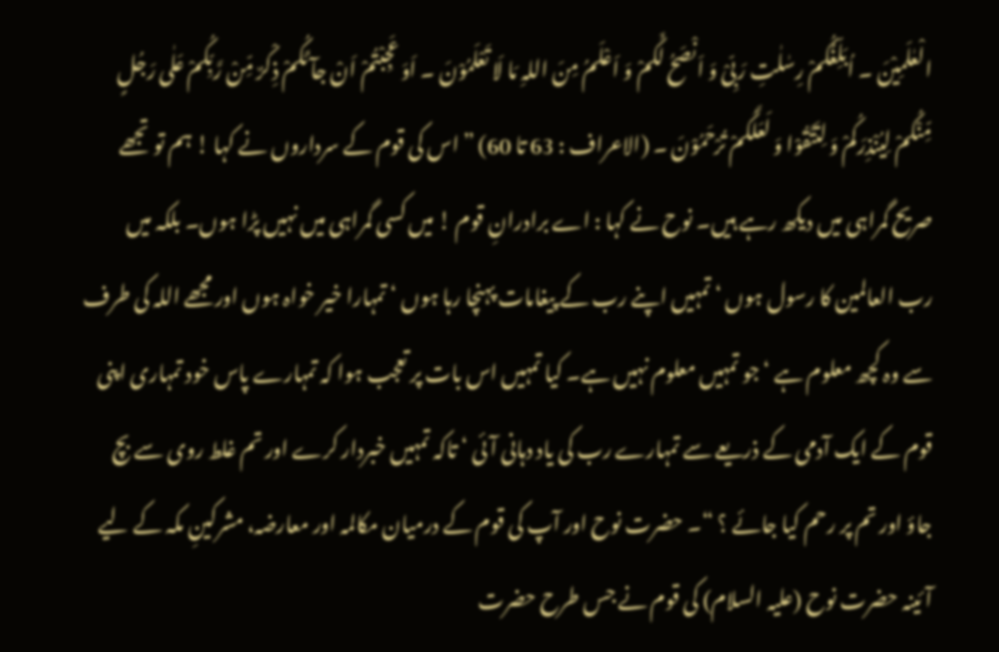الْعٰلَمِیْنَ ۔ اُبَلِّغُکُمْ رِسٰلٰتِ رَبِّیْ وَ اَنْصَحُ لَکُمْ وَ اَعْلَمُ مِنَ اللہِ مَا لَا تَعْلَمُوْنَ ۔ اَوَ عَجِبْتُمْ اَنْ جآئَکُمْ ذِکْرٌ مِّنْ رَّبِّکُمْ عَلٰی رَجُلٍ مِّنْکُمْ لِیُنْذِرَکُمْ وَ لِتَتَّقُوْا وَ لَعَلَّکُمْ تُرْحَمُوْنَ ۔ (الاعراف : 63 تا 60) ” اس کی قوم کے سرداروں نے کہا ! ہم تو تجھے صریح گمراہی میں دیکھ رہے ہیں۔ نوح نے کہا : اے برادرانِ قوم ! میں کسی گمراہی میں نہیں پڑا ہوں۔ بلکہ میں رب العالمین کا رسول ہوں ‘ تمہیں اپنے رب کے پیغامات پہنچا رہا ہوں ‘ تمہارا خیر خواہ ہوں اور مجھے اللہ کی طرف سے وہ کچھ معلوم ہے ‘ جو تمہیں معلوم نہیں ہے۔ کیا تمہیں اس بات پر تعجب ہوا کہ تمہارے پاس خود تمہاری اپنی قوم کے ایک آدمی کے ذریعے سے تمہارے رب کی یاد دہانی آئی ‘ تاکہ تمہیں خبردار کرے اور تم غلط روی سے بچ جاؤ اور تم پر رحم کیا جائے ؟ “۔ حضرت نوح اور آپ کی قوم کے درمیان مکالمہ اور معارضہ، مشرکینِ مکہ کے لیے آئینہ حضرت نوح (علیہ السلام) کی قوم نے جس طرح حضرت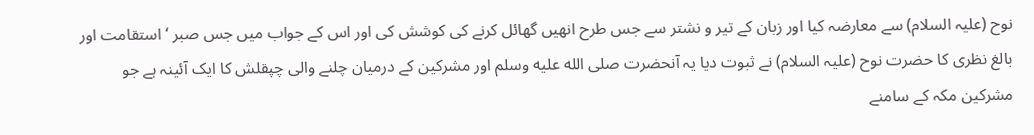نوح (علیہ السلام) سے معارضہ کیا اور زبان کے تیر و نشتر سے جس طرح انھیں گھائل کرنے کی کوشش کی اور اس کے جواب میں جس صبر ‘ استقامت اور بالغ نظری کا حضرت نوح (علیہ السلام) نے ثبوت دیا یہ آنحضرت صلى الله عليه وسلم اور مشرکین کے درمیان چلنے والی چپقلش کا ایک آئینہ ہے جو مشرکین مکہ کے سامنے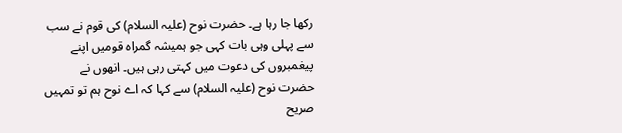رکھا جا رہا ہے۔ حضرت نوح (علیہ السلام) کی قوم نے سب سے پہلی وہی بات کہی جو ہمیشہ گمراہ قومیں اپنے پیغمبروں کی دعوت میں کہتی رہی ہیں۔ انھوں نے حضرت نوح (علیہ السلام) سے کہا کہ اے نوح ہم تو تمہیں صریح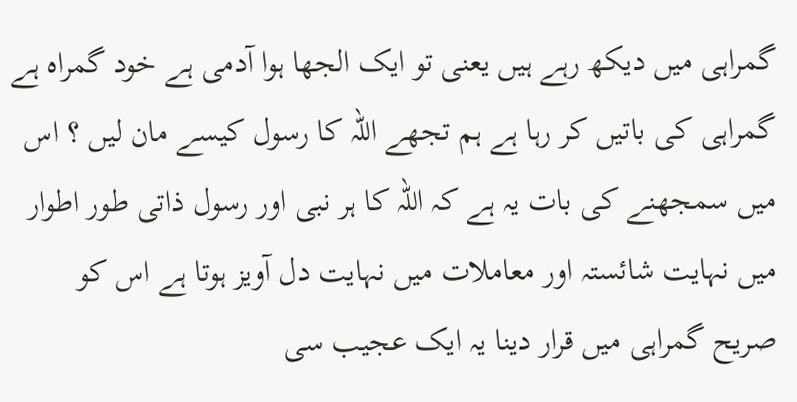گمراہی میں دیکھ رہے ہیں یعنی تو ایک الجھا ہوا آدمی ہے خود گمراہ ہے گمراہی کی باتیں کر رہا ہے ہم تجھے اللہ کا رسول کیسے مان لیں ؟ اس میں سمجھنے کی بات یہ ہے کہ اللہ کا ہر نبی اور رسول ذاتی طور اطوار میں نہایت شائستہ اور معاملات میں نہایت دل آویز ہوتا ہے اس کو صریح گمراہی میں قرار دینا یہ ایک عجیب سی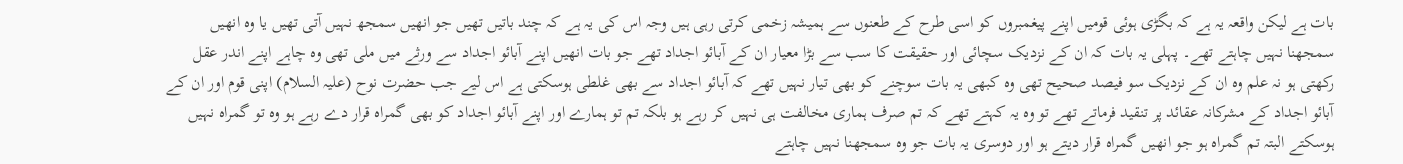بات ہے لیکن واقعہ یہ ہے کہ بگڑی ہوئی قومیں اپنے پیغمبروں کو اسی طرح کے طعنوں سے ہمیشہ زخمی کرتی رہی ہیں وجہ اس کی یہ ہے کہ چند باتیں تھیں جو انھیں سمجھ نہیں آتی تھیں یا وہ انھیں سمجھنا نہیں چاہتے تھے۔ پہلی یہ بات کہ ان کے نزدیک سچائی اور حقیقت کا سب سے بڑا معیار ان کے آبائو اجداد تھے جو بات انھیں اپنے آبائو اجداد سے ورثے میں ملی تھی وہ چاہے اپنے اندر عقل رکھتی ہو نہ علم وہ ان کے نزدیک سو فیصد صحیح تھی وہ کبھی یہ بات سوچنے کو بھی تیار نہیں تھے کہ آبائو اجداد سے بھی غلطی ہوسکتی ہے اس لیے جب حضرت نوح (علیہ السلام) اپنی قوم اور ان کے آبائو اجداد کے مشرکانہ عقائد پر تنقید فرماتے تھے تو وہ یہ کہتے تھے کہ تم صرف ہماری مخالفت ہی نہیں کر رہے ہو بلکہ تم تو ہمارے اور اپنے آبائو اجداد کو بھی گمراہ قرار دے رہے ہو وہ تو گمراہ نہیں ہوسکتے البتہ تم گمراہ ہو جو انھیں گمراہ قرار دیتے ہو اور دوسری یہ بات جو وہ سمجھنا نہیں چاہتے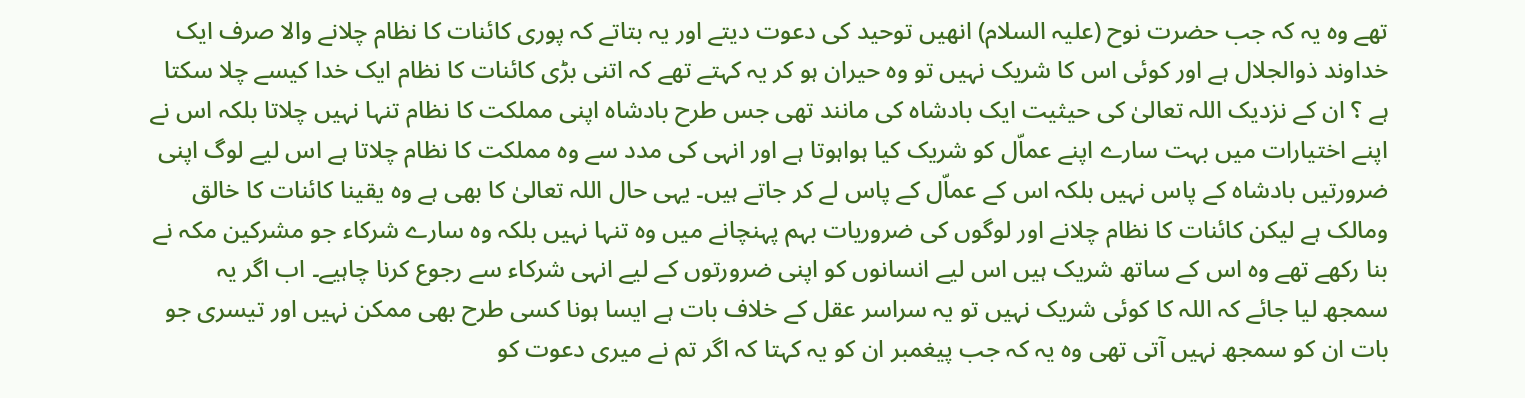تھے وہ یہ کہ جب حضرت نوح (علیہ السلام) انھیں توحید کی دعوت دیتے اور یہ بتاتے کہ پوری کائنات کا نظام چلانے والا صرف ایک خداوند ذوالجلال ہے اور کوئی اس کا شریک نہیں تو وہ حیران ہو کر یہ کہتے تھے کہ اتنی بڑی کائنات کا نظام ایک خدا کیسے چلا سکتا ہے ؟ ان کے نزدیک اللہ تعالیٰ کی حیثیت ایک بادشاہ کی مانند تھی جس طرح بادشاہ اپنی مملکت کا نظام تنہا نہیں چلاتا بلکہ اس نے اپنے اختیارات میں بہت سارے اپنے عماّل کو شریک کیا ہواہوتا ہے اور انہی کی مدد سے وہ مملکت کا نظام چلاتا ہے اس لیے لوگ اپنی ضرورتیں بادشاہ کے پاس نہیں بلکہ اس کے عماّل کے پاس لے کر جاتے ہیں۔ یہی حال اللہ تعالیٰ کا بھی ہے وہ یقینا کائنات کا خالق ومالک ہے لیکن کائنات کا نظام چلانے اور لوگوں کی ضروریات بہم پہنچانے میں وہ تنہا نہیں بلکہ وہ سارے شرکاء جو مشرکین مکہ نے بنا رکھے تھے وہ اس کے ساتھ شریک ہیں اس لیے انسانوں کو اپنی ضرورتوں کے لیے انہی شرکاء سے رجوع کرنا چاہیے۔ اب اگر یہ سمجھ لیا جائے کہ اللہ کا کوئی شریک نہیں تو یہ سراسر عقل کے خلاف بات ہے ایسا ہونا کسی طرح بھی ممکن نہیں اور تیسری جو بات ان کو سمجھ نہیں آتی تھی وہ یہ کہ جب پیغمبر ان کو یہ کہتا کہ اگر تم نے میری دعوت کو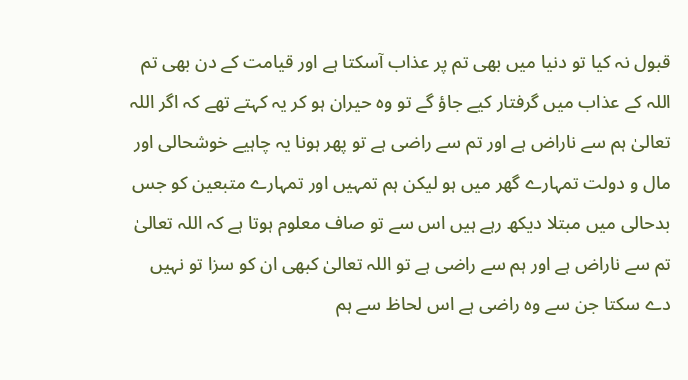قبول نہ کیا تو دنیا میں بھی تم پر عذاب آسکتا ہے اور قیامت کے دن بھی تم اللہ کے عذاب میں گرفتار کیے جاؤ گے تو وہ حیران ہو کر یہ کہتے تھے کہ اگر اللہ تعالیٰ ہم سے ناراض ہے اور تم سے راضی ہے تو پھر ہونا یہ چاہیے خوشحالی اور مال و دولت تمہارے گھر میں ہو لیکن ہم تمہیں اور تمہارے متبعین کو جس بدحالی میں مبتلا دیکھ رہے ہیں اس سے تو صاف معلوم ہوتا ہے کہ اللہ تعالیٰ تم سے ناراض ہے اور ہم سے راضی ہے تو اللہ تعالیٰ کبھی ان کو سزا تو نہیں دے سکتا جن سے وہ راضی ہے اس لحاظ سے ہم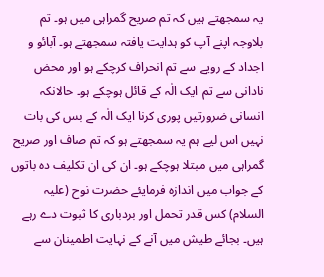یہ سمجھتے ہیں کہ تم صریح گمراہی میں ہو۔ تم بلاوجہ اپنے آپ کو ہدایت یافتہ سمجھتے ہو۔ آبائو و اجداد کے رویے سے تم انحراف کرچکے ہو اور محض نادانی سے تم ایک الٰہ کے قائل ہوچکے ہو۔ حالانکہ انسانی ضرورتیں پوری کرنا ایک الٰہ کے بس کی بات نہیں اس لیے ہم یہ سمجھتے ہو کہ تم صاف اور صریح گمراہی میں مبتلا ہوچکے ہو۔ ان کی ان تکلیف دہ باتوں کے جواب میں اندازہ فرمایئے حضرت نوح (علیہ السلام) کس قدر تحمل اور بردباری کا ثبوت دے رہے ہیں۔ بجائے طیش میں آنے کے نہایت اطمینان سے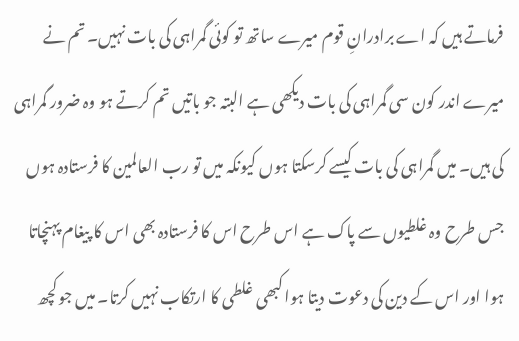فرماتے ہیں کہ اے برادرانِ قوم میرے ساتھ تو کوئی گمراہی کی بات نہیں۔ تم نے میرے اندر کون سی گمراہی کی بات دیکھی ہے البتہ جو باتیں تم کرتے ہو وہ ضرور گمراہی کی ہیں۔ میں گمراہی کی بات کیسے کرسکتا ہوں کیونکہ میں تو رب العالمین کا فرستادہ ہوں جس طرح وہ غلطیوں سے پاک ہے اس طرح اس کا فرستادہ بھی اس کا پیغام پہنچاتا ہوا اور اس کے دین کی دعوت دیتا ہوا کبھی غلطی کا ارتکاب نہیں کرتا۔ میں جو کچھ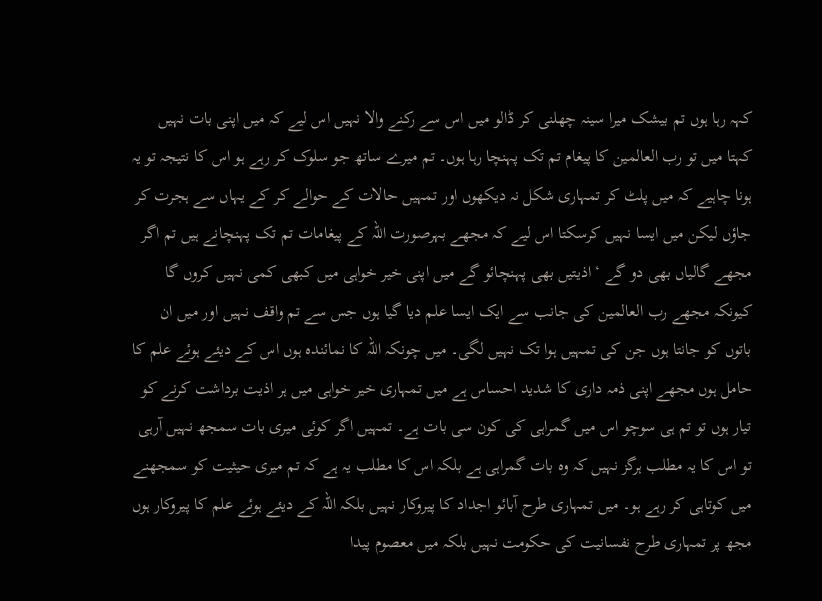کہہ رہا ہوں تم بیشک میرا سینہ چھلنی کر ڈالو میں اس سے رکنے والا نہیں اس لیے کہ میں اپنی بات نہیں کہتا میں تو رب العالمین کا پیغام تم تک پہنچا رہا ہوں۔ تم میرے ساتھ جو سلوک کر رہے ہو اس کا نتیجہ تو یہ ہونا چاہیے کہ میں پلٹ کر تمہاری شکل نہ دیکھوں اور تمہیں حالات کے حوالے کر کے یہاں سے ہجرت کر جاؤں لیکن میں ایسا نہیں کرسکتا اس لیے کہ مجھے بہرصورت اللہ کے پیغامات تم تک پہنچانے ہیں تم اگر مجھے گالیاں بھی دو گے ‘ اذیتیں بھی پہنچائو گے میں اپنی خیر خواہی میں کبھی کمی نہیں کروں گا کیونکہ مجھے رب العالمین کی جانب سے ایک ایسا علم دیا گیا ہوں جس سے تم واقف نہیں اور میں ان باتوں کو جانتا ہوں جن کی تمہیں ہوا تک نہیں لگی۔ میں چونکہ اللہ کا نمائندہ ہوں اس کے دیئے ہوئے علم کا حامل ہوں مجھے اپنی ذمہ داری کا شدید احساس ہے میں تمہاری خیر خواہی میں ہر اذیت برداشت کرنے کو تیار ہوں تو تم ہی سوچو اس میں گمراہی کی کون سی بات ہے۔ تمہیں اگر کوئی میری بات سمجھ نہیں آرہی تو اس کا یہ مطلب ہرگز نہیں کہ وہ بات گمراہی ہے بلکہ اس کا مطلب یہ ہے کہ تم میری حیثیت کو سمجھنے میں کوتاہی کر رہے ہو۔ میں تمہاری طرح آبائو اجداد کا پیروکار نہیں بلکہ اللہ کے دیئے ہوئے علم کا پیروکار ہوں مجھ پر تمہاری طرح نفسانیت کی حکومت نہیں بلکہ میں معصوم پیدا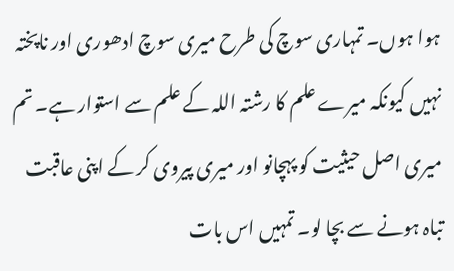ہوا ہوں۔ تمہاری سوچ کی طرح میری سوچ ادھوری اور ناپختہ نہیں کیونکہ میرے علم کا رشتہ اللہ کے علم سے استوار ہے۔ تم میری اصل حیثیت کو پہچانو اور میری پیروی کر کے اپنی عاقبت تباہ ہونے سے بچا لو۔ تمہیں اس بات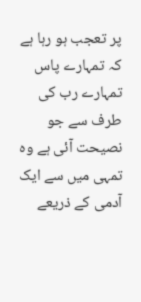پر تعجب ہو رہا ہے کہ تمہارے پاس تمہارے رب کی طرف سے جو نصیحت آئی ہے وہ تمہی میں سے ایک آدمی کے ذریعے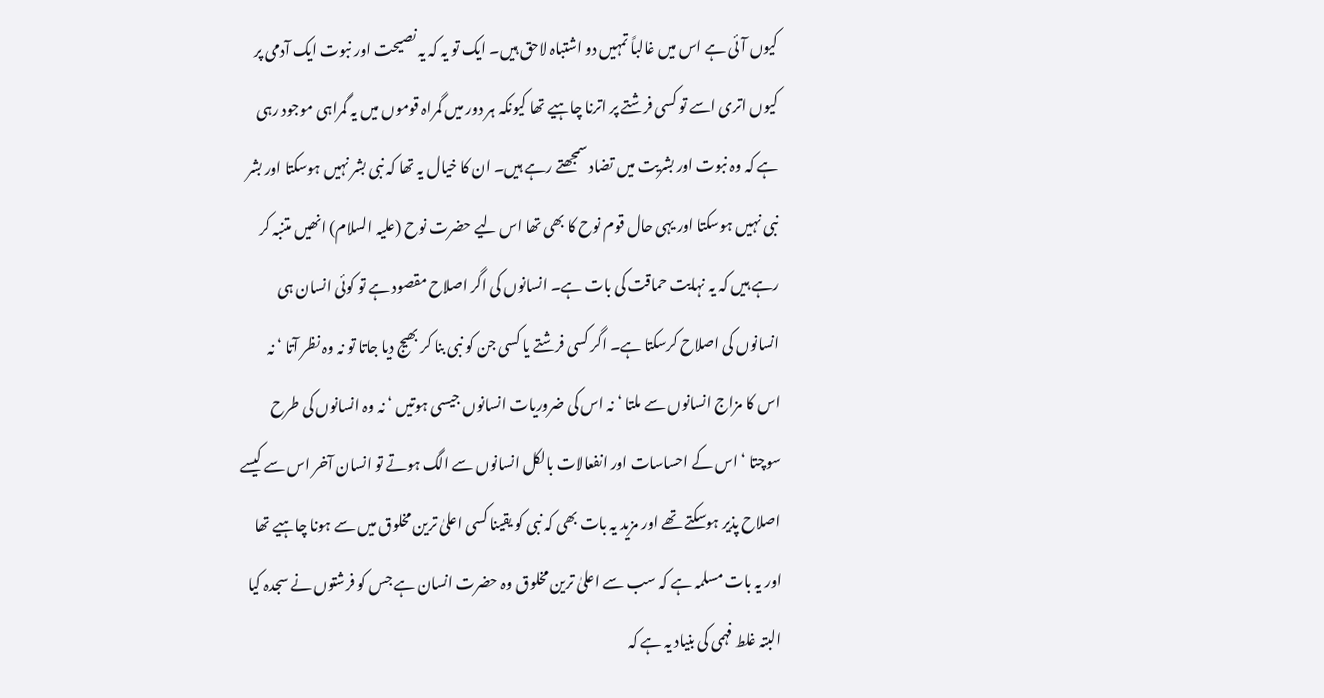کیوں آئی ہے اس میں غالباً تمہیں دو اشتباہ لاحق ہیں۔ ایک تو یہ کہ یہ نصیحت اور نبوت ایک آدمی پر کیوں اتری اسے تو کسی فرشتے پر اترنا چاہیے تھا کیونکہ ہر دور میں گمراہ قوموں میں یہ گمراہی موجود رہی ہے کہ وہ نبوت اور بشریت میں تضاد سمجھتے رہے ہیں۔ ان کا خیال یہ تھا کہ نبی بشر نہیں ہوسکتا اور بشر نبی نہیں ہوسکتا اور یہی حال قوم نوح کا بھی تھا اس لیے حضرت نوح (علیہ السلام) انھیں متنبہ کر رہے ہیں کہ یہ نہایت حماقت کی بات ہے۔ انسانوں کی اگر اصلاح مقصود ہے تو کوئی انسان ہی انسانوں کی اصلاح کرسکتا ہے۔ اگر کسی فرشتے یا کسی جن کو نبی بنا کر بھیج دیا جاتا تو نہ وہ نظر آتا ‘ نہ اس کا مزاج انسانوں سے ملتا ‘ نہ اس کی ضروریات انسانوں جیسی ہوتیں ‘ نہ وہ انسانوں کی طرح سوچتا ‘ اس کے احساسات اور انفعالات بالکل انسانوں سے الگ ہوتے تو انسان آخر اس سے کیسے اصلاح پذیر ہوسکتے تھے اور مزید یہ بات بھی کہ نبی کو یقینا کسی اعلیٰ ترین مخلوق میں سے ہونا چاہیے تھا اور یہ بات مسلمہ ہے کہ سب سے اعلیٰ ترین مخلوق وہ حضرت انسان ہے جس کو فرشتوں نے سجدہ کیا البتہ غلط فہمی کی بنیاد یہ ہے کہ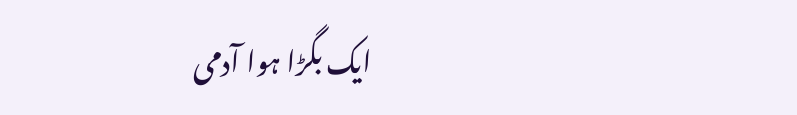ایک بگڑا ہوا آدمی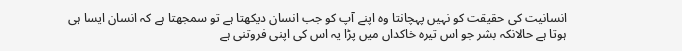انسانیت کی حقیقت کو نہیں پہچانتا وہ اپنے آپ کو جب انسان دیکھتا ہے تو سمجھتا ہے کہ انسان ایسا ہی ہوتا ہے حالانکہ بشر جو اس تیرہ خاکداں میں پڑا یہ اس کی اپنی فروتنی ہے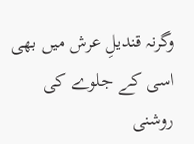وگرنہ قندیلِ عرش میں بھی اسی کے جلوے کی روشنی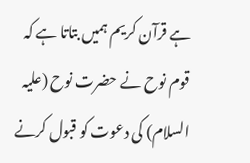ہے قرآن کریم ہمیں بتاتا ہے کہ قوم نوح نے حضرت نوح (علیہ السلام) کی دعوت کو قبول کرنے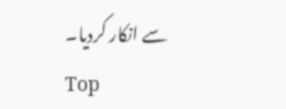سے انکار کردیا۔
Top